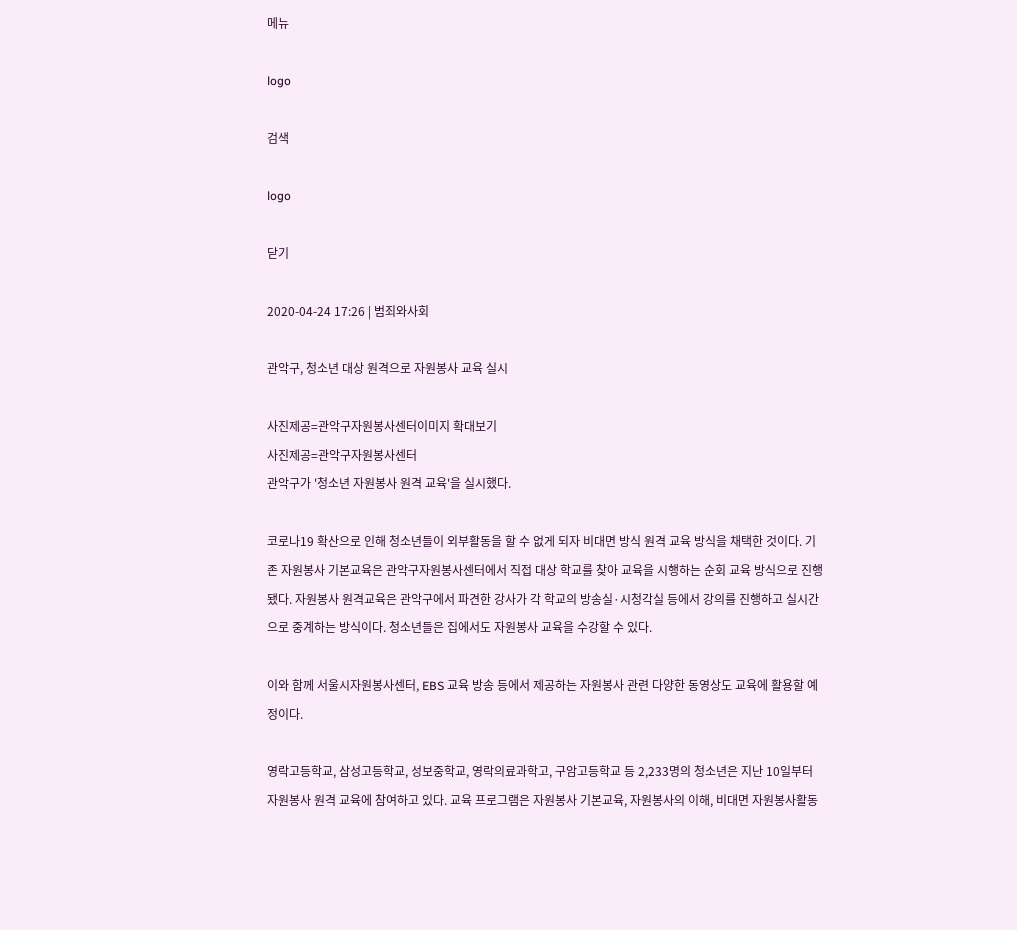메뉴

logo

검색

logo

닫기

2020-04-24 17:26 | 범죄와사회

관악구, 청소년 대상 원격으로 자원봉사 교육 실시

사진제공=관악구자원봉사센터이미지 확대보기
사진제공=관악구자원봉사센터
관악구가 '청소년 자원봉사 원격 교육'을 실시했다.

코로나19 확산으로 인해 청소년들이 외부활동을 할 수 없게 되자 비대면 방식 원격 교육 방식을 채택한 것이다. 기존 자원봉사 기본교육은 관악구자원봉사센터에서 직접 대상 학교를 찾아 교육을 시행하는 순회 교육 방식으로 진행됐다. 자원봉사 원격교육은 관악구에서 파견한 강사가 각 학교의 방송실·시청각실 등에서 강의를 진행하고 실시간으로 중계하는 방식이다. 청소년들은 집에서도 자원봉사 교육을 수강할 수 있다.

이와 함께 서울시자원봉사센터, EBS 교육 방송 등에서 제공하는 자원봉사 관련 다양한 동영상도 교육에 활용할 예정이다.

영락고등학교, 삼성고등학교, 성보중학교, 영락의료과학고, 구암고등학교 등 2,233명의 청소년은 지난 10일부터 자원봉사 원격 교육에 참여하고 있다. 교육 프로그램은 자원봉사 기본교육, 자원봉사의 이해, 비대면 자원봉사활동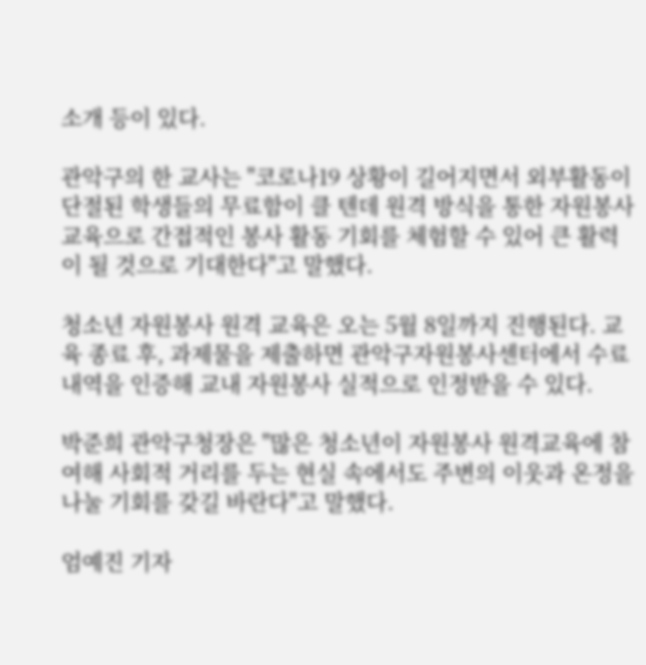소개 등이 있다.

관악구의 한 교사는 "코로나19 상황이 길어지면서 외부활동이 단절된 학생들의 무료함이 클 텐데 원격 방식을 통한 자원봉사 교육으로 간접적인 봉사 활동 기회를 체험할 수 있어 큰 활력이 될 것으로 기대한다"고 말했다.

청소년 자원봉사 원격 교육은 오는 5월 8일까지 진행된다. 교육 종료 후, 과제물을 제출하면 관악구자원봉사센터에서 수료 내역을 인증해 교내 자원봉사 실적으로 인정받을 수 있다.

박준희 관악구청장은 "많은 청소년이 자원봉사 원격교육에 참여해 사회적 거리를 두는 현실 속에서도 주변의 이웃과 온정을 나눌 기회를 갖길 바란다"고 말했다.

엄예진 기자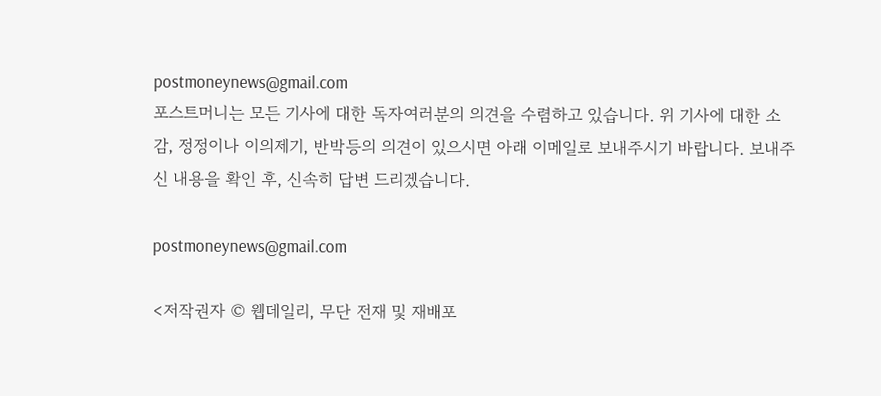postmoneynews@gmail.com
포스트머니는 모든 기사에 대한 독자여러분의 의견을 수렴하고 있습니다. 위 기사에 대한 소감, 정정이나 이의제기, 반박등의 의견이 있으시면 아래 이메일로 보내주시기 바랍니다. 보내주신 내용을 확인 후, 신속히 답변 드리겠습니다.

postmoneynews@gmail.com

<저작권자 © 웹데일리, 무단 전재 및 재배포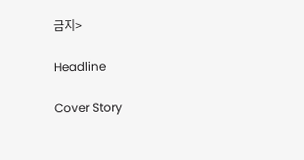금지>

Headline

Cover Story